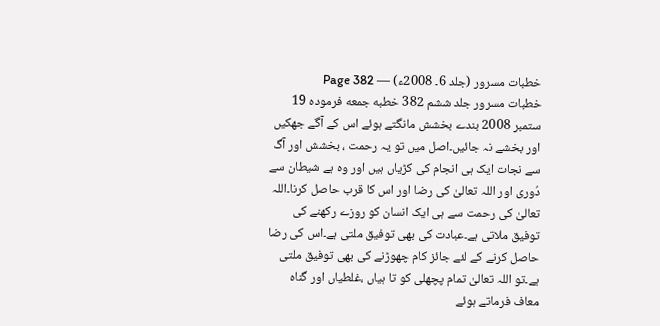خطبات مسرور (جلد 6۔ 2008ء) — Page 382
خطبات مسرور جلد ششم 382 خطبه جمعه فرموده 19 ستمبر 2008 بندے بخشش مانگتے ہوئے اس کے آگے جھکیں اور بخشے نہ جائیں۔اصل میں تو یہ رحمت ، بخشش اور آگ سے نجات ایک ہی انجام کی کڑیاں ہیں اور وہ ہے شیطان سے دُوری اور اللہ تعالیٰ کی رضا اور اس کا قرب حاصل کرنا۔اللہ تعالیٰ کی رحمت سے ہی ایک انسان کو روزے رکھنے کی توفیق ملاتی ہے۔عبادت کی بھی توفیق ملتی ہے۔اس کی رضا حاصل کرنے کے لئے جائز کام چھوڑنے کی بھی توفیق ملتی ہے۔تو اللہ تعالیٰ تمام پچھلی کو تا ہیاں ،غلطیاں اور گناہ معاف فرماتے ہوئے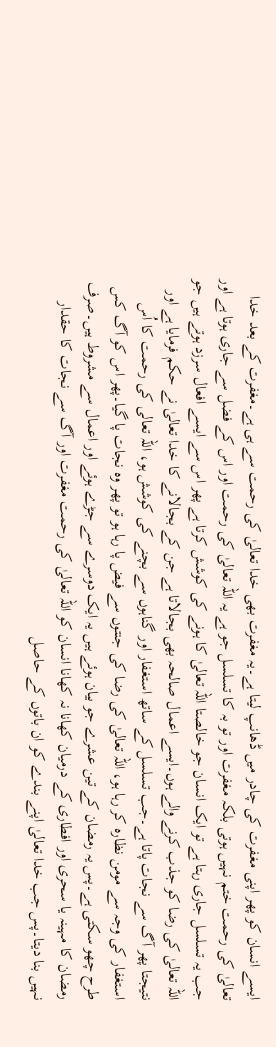ایسے انسان کو پھر اپنی مغفرت کی چادر میں ڈھانپ لیتا ہے۔یہ مغفرت بھی خدا تعالیٰ کی رحمت سے ہی ہے۔مغفرت کے بعد خدا تعالیٰ کی رحمت ختم نہیں ہوتی بلکہ مغفرت اور تو بہ کا تسلسل جو ہے یہ اللہ تعالیٰ کی رحمت اور اس کے فضل سے جاری ہوتا ہے اور جب یہ تسلسل جاری رہتا ہے تو ایک انسان جو خالصتا اللہ تعالیٰ کا ہونے کی کوشش کرتا ہے پھر اس سے ایسے افعال سرزد ہوتے ہیں جو اللہ تعالیٰ کی رضا کو جذب کرنے والے ہوں۔ایسے اعمال صالحہ بھی بجالاتا ہے جن کے بجالانے کا خدا تعالیٰ نے حکم فرمایا ہے اور نتیجتا پھر آگ سے نجات پاتا ہے۔جب تسلسل کے ساتھ استغفار اور گناہوں سے بچنے کی کوشش ہو، اللہ تعالی کی رحمت کا اُس استغفار کی وجہ سے مومن نظارہ کر رہا ہو، اللہ تعالیٰ کی رضا کی جنتوں سے فیض پا رہا ہو تو پھر وہ نجات پا گیا۔پھر اس کو آگ کس طرح چھو سکتی ہے۔پس یہ رمضان کے تین عشرے جو بیان ہوئے ہیں یہ ایک دوسرے سے جڑے ہوئے اور اعمال سے مشروط ہیں۔صرف رمضان کا مہینہ یا سحری اور افطاری کے درمیان کھانا نہ کھانا انسان کو اللہ تعالیٰ کی رحمت مغفرت اور آگ سے نجات کا حقدار نہیں بنا دیتا۔پس جب خدا تعالیٰ اپنے بندے کو ان باتوں کے حاصل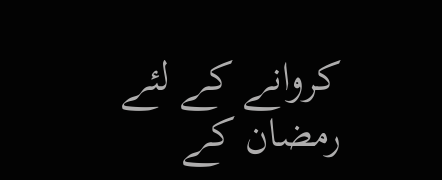کروانے کے لئے رمضان کے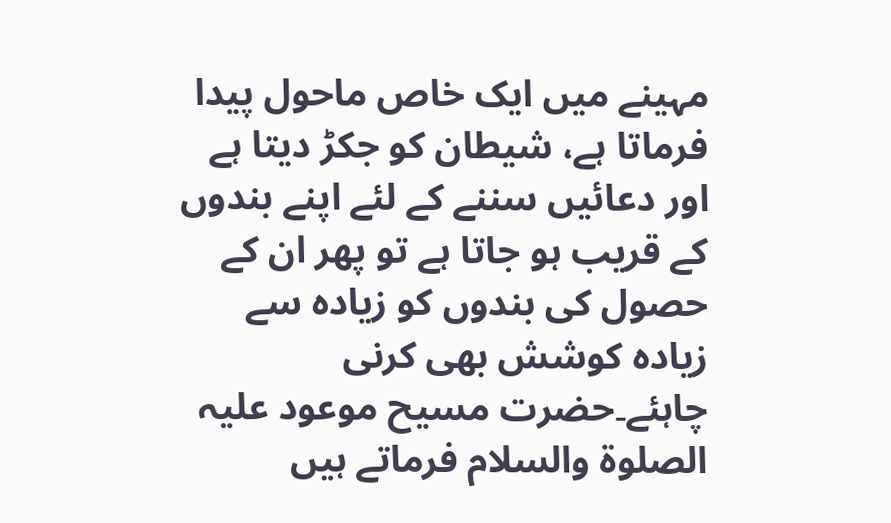مہینے میں ایک خاص ماحول پیدا فرماتا ہے، شیطان کو جکڑ دیتا ہے اور دعائیں سننے کے لئے اپنے بندوں کے قریب ہو جاتا ہے تو پھر ان کے حصول کی بندوں کو زیادہ سے زیادہ کوشش بھی کرنی چاہئے۔حضرت مسیح موعود علیہ الصلوۃ والسلام فرماتے ہیں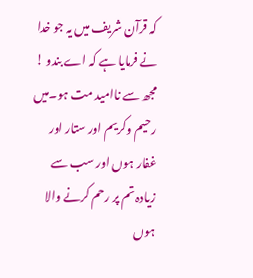کہ قرآن شریف میں یہ جو خدا نے فرمایا ہے کہ اے بندو ! مجھ سے ناامید مت ہو۔میں رحیم وکریم اور ستار اور غفار ہوں اور سب سے زیادہ تم پر رحم کرنے والا ہوں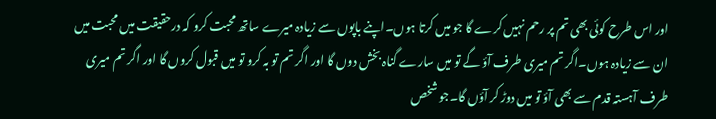اور اس طرح کوئی بھی تم پر رحم نہیں کرے گا جو میں کرتا ہوں۔اپنے باپوں سے زیادہ میرے ساتھ محبت کرو کہ درحقیقت میں محبت میں ان سے زیادہ ہوں۔اگر تم میری طرف آؤ گے تو میں سارے گناہ بخش دوں گا اور اگر تم تو بہ کرو تو میں قبول کروں گا اور اگر تم میری طرف آہستہ قدم سے بھی آؤ تو میں دوڑ کر آؤں گا۔جو شخص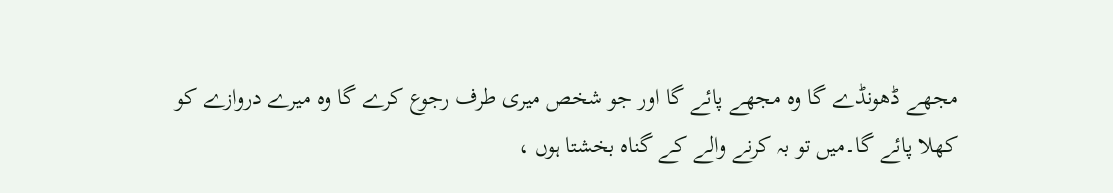مجھے ڈھونڈے گا وہ مجھے پائے گا اور جو شخص میری طرف رجوع کرے گا وہ میرے دروازے کو کھلا پائے گا۔میں تو بہ کرنے والے کے گناہ بخشتا ہوں ،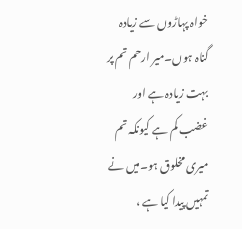خواہ پہاڑوں سے زیادہ گناہ ہوں۔میر ارحم تم پر بہت زیادہ ہے اور غضب کم ہے کیونکہ تم میری مخلوق ہو۔میں نے تمہیں پیدا کیا ہے ،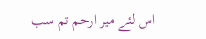اس لئے میر ارحم تم سب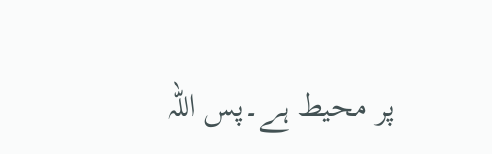پر محیط ہے۔پس اللہ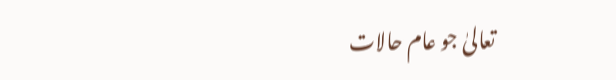تعالیٰ جو عام حالات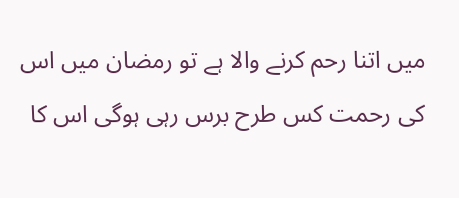میں اتنا رحم کرنے والا ہے تو رمضان میں اس کی رحمت کس طرح برس رہی ہوگی اس کا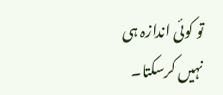تو کوئی اندازہ ہی نہیں کرسکتا۔